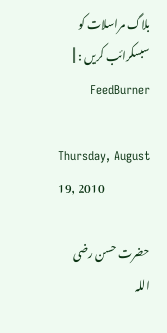بلاگ مراسلات کو سبسکرائب کریں : || FeedBurner

Thursday, August 19, 2010

حضرت حسن رضی اللہ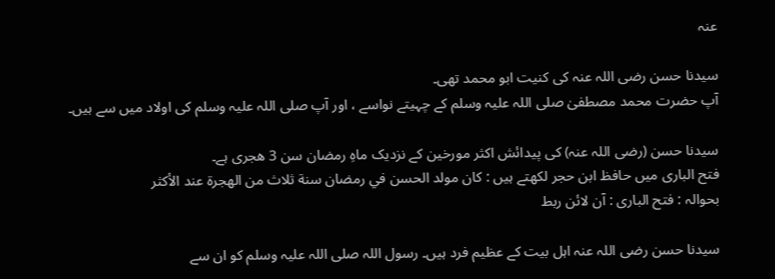عنہ

سیدنا حسن رضی اللہ عنہ کی کنیت ابو محمد تھی۔
آپ حضرت محمد مصطفیٰ صلی اللہ علیہ وسلم کے چہیتے نواسے ، اور آپ صلی اللہ علیہ وسلم کی اولاد میں سے ہیں۔

سیدنا حسن (رضی اللہ عنہ) کی پیدائش اکثر مورخین کے نزدیک ماہِ رمضان سن 3 ھجری ہے۔
فتح الباری میں حافظ ابن حجر لکھتے ہیں : كان مولد الحسن في رمضان سنة ثلاث من الهجرة عند الأكثر
بحوالہ : فتح الباری : آن لائن ربط

سیدنا حسن رضی اللہ عنہ اہل بیت کے عظیم فرد ہیں۔ رسول اللہ صلی اللہ علیہ وسلم کو ان سے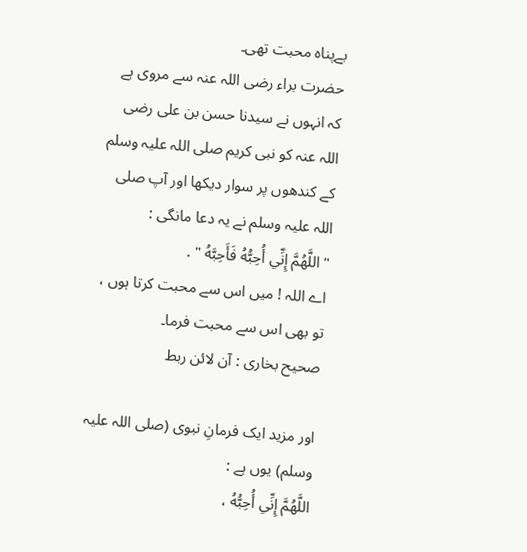بےپناہ محبت تھی۔
حضرت براء رضی اللہ عنہ سے مروی ہے کہ انہوں نے سیدنا حسن بن علی رضی اللہ عنہ کو نبی کریم صلی اللہ علیہ وسلم کے کندھوں پر سوار دیکھا اور آپ صلی اللہ علیہ وسلم نے یہ دعا مانگی :
" اللَّهُمَّ إِنِّي أُحِبُّهُ فَأَحِبَّهُ " .
اے اللہ ! میں اس سے محبت کرتا ہوں ، تو بھی اس سے محبت فرما۔
صحیح بخاری : آن لائن ربط

اور مزید ایک فرمانِ نبوی (صلی اللہ علیہ وسلم) یوں ہے :
اللَّهُمَّ إِنِّي أُحِبُّهُ ،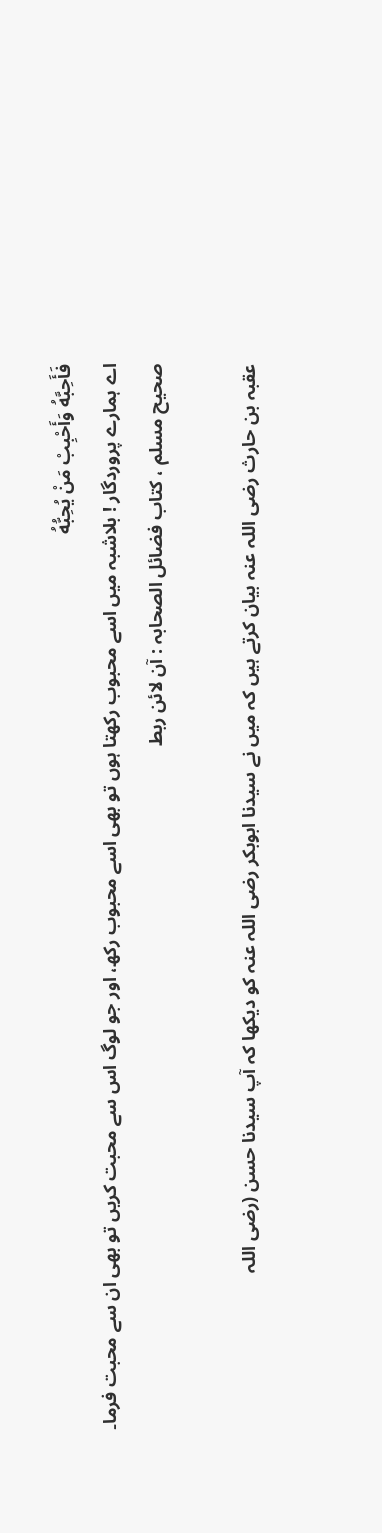فَأَحِبَّهُ وَأَحْبِبْ مَنْ يُحِبُّهُ
اے ہمارے پروردگار ! بلاشبہ میں اسے محبوب رکھتا ہوں تو بھی اسے محبوب رکھ، اور جو لوگ اس سے محبت کریں تو بھی ان سے محبت فرما۔
صحیح مسلم ، کتاب فضائل الصحابہ : آن لائن ربط

عقبہ بن حارث رضی اللہ عنہ بیان کرتے ہیں کہ میں نے سیدنا ابوبکر رضی اللہ عنہ کو دیکھا کہ آپ سیدنا حسن (رضی اللہ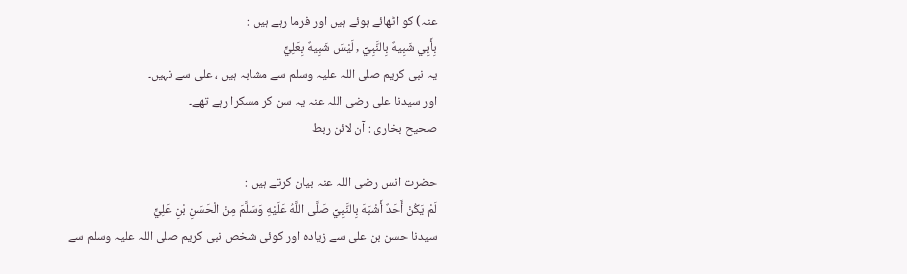عنہ) کو اٹھائے ہوئے ہیں اور فرما رہے ہیں :
بِأَبِي شَبِيهٌ بِالنَّبِيِّ , لَيْسَ شَبِيهٌ بِعَلِيٍّ
یہ نبی کریم صلی اللہ علیہ وسلم سے مشابہ ہیں ، علی سے نہیں۔
اور سیدنا علی رضی اللہ عنہ یہ سن کر مسکرا رہے تھے۔
صحیح بخاری : آن لائن ربط

حضرت انس رضی اللہ عنہ بیان کرتے ہیں :
لَمْ يَكُنْ أَحَدٌ أَشْبَهَ بِالنَّبِيِّ صَلَّى اللَّهُ عَلَيْهِ وَسَلَّمَ مِنْ الْحَسَنِ بْنِ عَلِيٍّ
سیدنا حسن بن علی سے زیادہ اور کوئی شخص نبی کریم صلی اللہ علیہ وسلم سے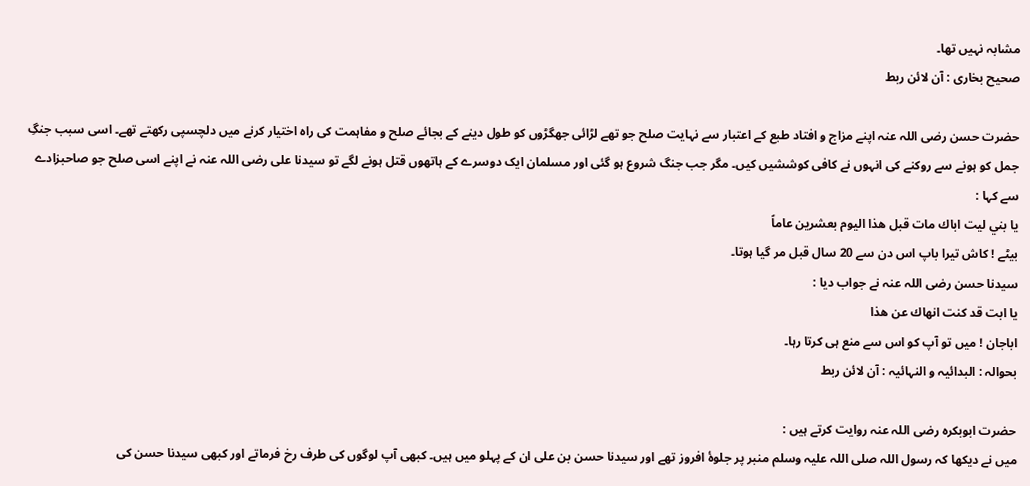مشابہ نہیں تھا۔
صحیح بخاری : آن لائن ربط

حضرت حسن رضی اللہ عنہ اپنے مزاج و افتاد طبع کے اعتبار سے نہایت صلح جو تھے لڑائی جھگڑوں کو طول دینے کے بجائے صلح و مفاہمت کی راہ اختیار کرنے میں دلچسپی رکھتے تھے۔ اسی سبب جنگِ جمل کو ہونے سے روکنے کی انہوں نے کافی کوششیں کیں۔ مگر جب جنگ شروع ہو گئی اور مسلمان ایک دوسرے کے ہاتھوں قتل ہونے لگے تو سیدنا علی رضی اللہ عنہ نے اپنے اسی صلح جو صاحبزادے سے کہا :
يا بني ليت اباك مات قبل هذا اليوم بعشرين عاماً
بیٹے ! کاش تیرا باپ اس دن سے 20 سال قبل مر گیا ہوتا۔
سیدنا حسن رضی اللہ عنہ نے جواب دیا :
يا ابت قد كنت انهاك عن هذا
اباجان ! میں تو آپ کو اس سے منع ہی کرتا رہا۔
بحوالہ : البدائیہ و النہائیہ : آن لائن ربط

حضرت ابوبکرہ رضی اللہ عنہ روایت کرتے ہیں :
میں نے دیکھا کہ رسول اللہ صلی اللہ علیہ وسلم منبر پر جلوۂ افروز تھے اور سیدنا حسن بن علی ان کے پہلو میں ہیں۔ کبھی آپ لوگوں کی طرف رخ فرماتے اور کبھی سیدنا حسن کی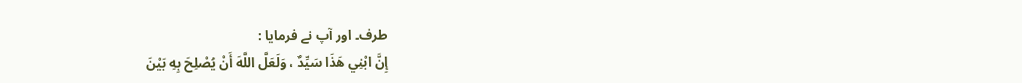طرف۔ اور آپ نے فرمایا :
إِنَّ ابْنِي هَذَا سَيِّدٌ ، وَلَعَلَّ اللَّهَ أَنْ يُصْلِحَ بِهِ بَيْنَ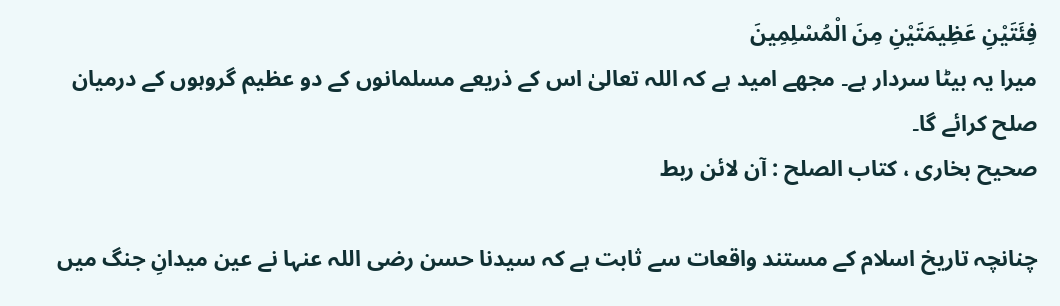فِئَتَيْنِ عَظِيمَتَيْنِ مِنَ الْمُسْلِمِينَ
میرا یہ بیٹا سردار ہے۔ مجھے امید ہے کہ اللہ تعالیٰ اس کے ذریعے مسلمانوں کے دو عظیم گروہوں کے درمیان صلح کرائے گا۔
صحیح بخاری ، کتاب الصلح : آن لائن ربط

چنانچہ تاریخ اسلام کے مستند واقعات سے ثابت ہے کہ سیدنا حسن رضی اللہ عنہا نے عین میدانِ جنگ میں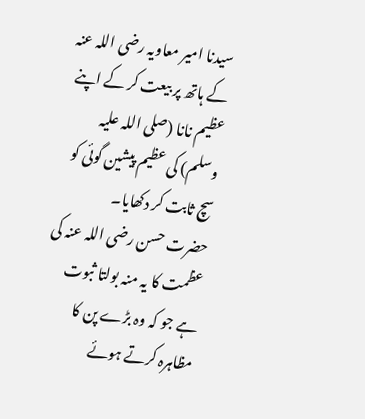سیدنا امیر معاویہ رضی اللہ عنہ کے ہاتھ پر بیعت کر کے اپنے عظیم نانا (صلی اللہ علیہ وسلم) کی عظیم پیشین گوئی کو سچ ثابت کر دکھایا۔
حضرت حسن رضی اللہ عنہ کی عظمت کا یہ منہ بولتا ثبوت ہے جو کہ وہ بڑے پن کا مظاہرہ کرتے ہوئے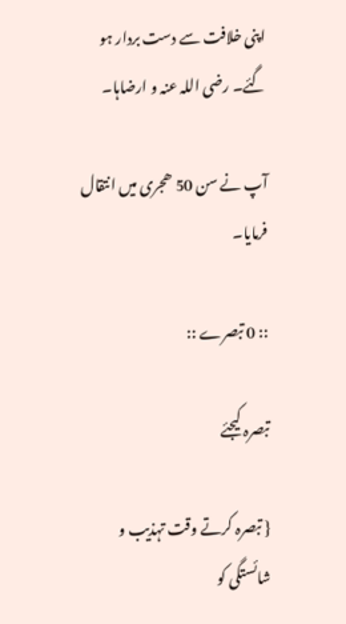اپنی خلافت سے دست بردار ہو گئے۔ رضی اللہ عنہ و ارضاہا۔

آپ نے سن 50 ھجری میں انتقال فرمایا۔

:: 0 تبصرے ::

تبصرہ کیجئے

{ تبصرہ کرتے وقت تہذیب و شائستگی کو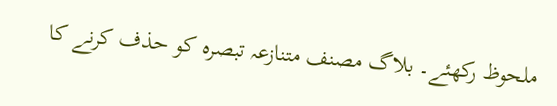ملحوظ رکھئے۔ بلاگ مصنف متنازعہ تبصرہ کو حذف کرنے کا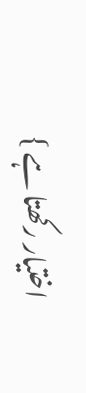اختیار رکھتا ہے }